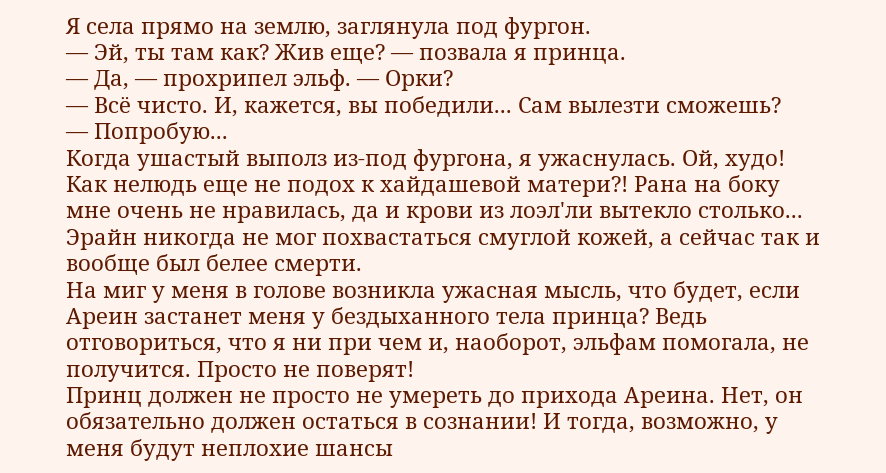Я села прямо на землю, заглянула под фургон.
— Эй, ты там как? Жив еще? — позвала я принца.
— Да, — прохрипел эльф. — Орки?
— Всё чисто. И, кажется, вы победили... Сам вылезти сможешь?
— Попробую...
Когда ушастый выполз из-под фургона, я ужаснулась. Ой, худо! Как нелюдь еще не подох к хайдашевой матери?! Рана на боку мне очень не нравилась, да и крови из лоэл'ли вытекло столько... Эрайн никогда не мог похвастаться смуглой кожей, а сейчас так и вообще был белее смерти.
На миг у меня в голове возникла ужасная мысль, что будет, если Ареин застанет меня у бездыханного тела принца? Ведь отговориться, что я ни при чем и, наоборот, эльфам помогала, не получится. Просто не поверят!
Принц должен не просто не умереть до прихода Ареина. Нет, он обязательно должен остаться в сознании! И тогда, возможно, у меня будут неплохие шансы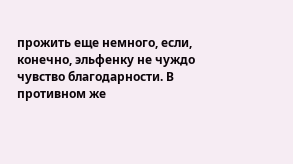прожить еще немного, если, конечно, эльфенку не чуждо чувство благодарности. В противном же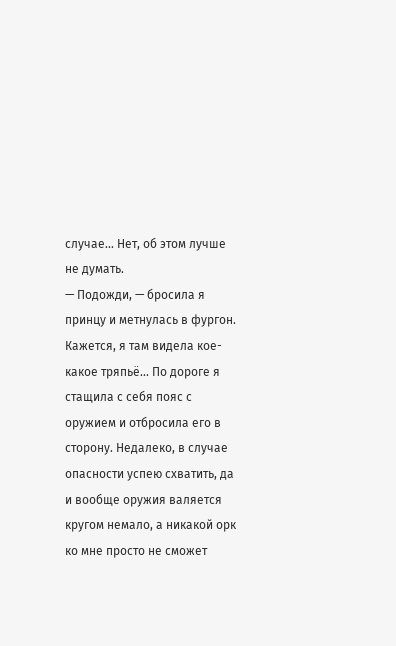случае... Нет, об этом лучше не думать.
— Подожди, — бросила я принцу и метнулась в фургон. Кажется, я там видела кое-какое тряпьё... По дороге я стащила с себя пояс с оружием и отбросила его в сторону. Недалеко, в случае опасности успею схватить, да и вообще оружия валяется кругом немало, а никакой орк ко мне просто не сможет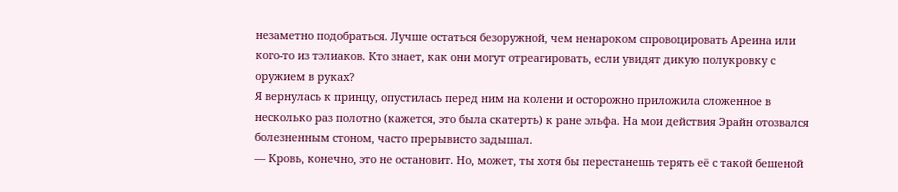незаметно подобраться. Лучше остаться безоружной, чем ненароком спровоцировать Ареина или кого-то из тэлиаков. Кто знает, как они могут отреагировать, если увидят дикую полукровку с оружием в руках?
Я вернулась к принцу, опустилась перед ним на колени и осторожно приложила сложенное в несколько раз полотно (кажется, это была скатерть) к ране эльфа. На мои действия Эрайн отозвался болезненным стоном, часто прерывисто задышал.
— Кровь, конечно, это не остановит. Но, может, ты хотя бы перестанешь терять её с такой бешеной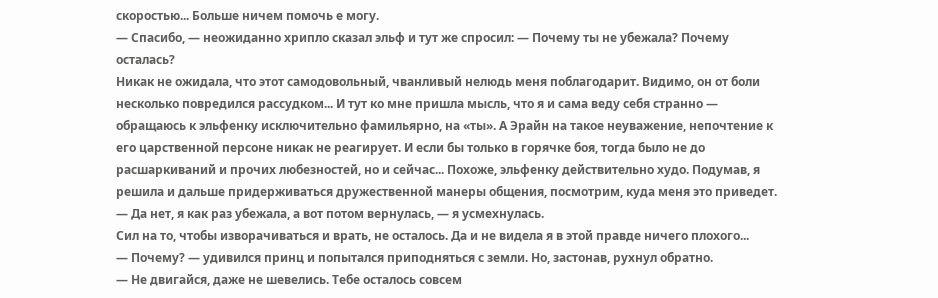скоростью... Больше ничем помочь е могу.
— Спасибо, — неожиданно хрипло сказал эльф и тут же спросил: — Почему ты не убежала? Почему осталась?
Никак не ожидала, что этот самодовольный, чванливый нелюдь меня поблагодарит. Видимо, он от боли несколько повредился рассудком... И тут ко мне пришла мысль, что я и сама веду себя странно — обращаюсь к эльфенку исключительно фамильярно, на «ты». А Эрайн на такое неуважение, непочтение к его царственной персоне никак не реагирует. И если бы только в горячке боя, тогда было не до расшаркиваний и прочих любезностей, но и сейчас... Похоже, эльфенку действительно худо. Подумав, я решила и дальше придерживаться дружественной манеры общения, посмотрим, куда меня это приведет.
— Да нет, я как раз убежала, а вот потом вернулась, — я усмехнулась.
Сил на то, чтобы изворачиваться и врать, не осталось. Да и не видела я в этой правде ничего плохого...
— Почему? — удивился принц и попытался приподняться с земли. Но, застонав, рухнул обратно.
— Не двигайся, даже не шевелись. Тебе осталось совсем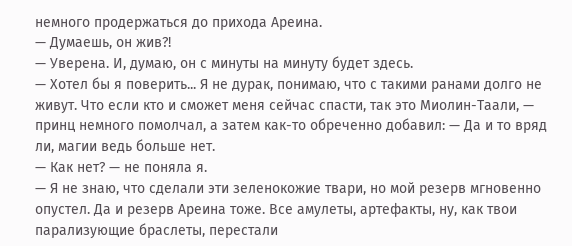немного продержаться до прихода Ареина.
— Думаешь, он жив?!
— Уверена. И, думаю, он с минуты на минуту будет здесь.
— Хотел бы я поверить... Я не дурак, понимаю, что с такими ранами долго не живут. Что если кто и сможет меня сейчас спасти, так это Миолин-Таали, — принц немного помолчал, а затем как-то обреченно добавил: — Да и то вряд ли, магии ведь больше нет.
— Как нет? — не поняла я.
— Я не знаю, что сделали эти зеленокожие твари, но мой резерв мгновенно опустел. Да и резерв Ареина тоже. Все амулеты, артефакты, ну, как твои парализующие браслеты, перестали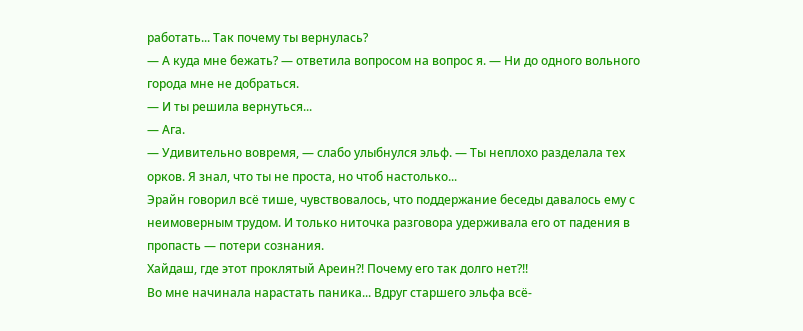работать... Так почему ты вернулась?
— А куда мне бежать? — ответила вопросом на вопрос я. — Ни до одного вольного города мне не добраться.
— И ты решила вернуться...
— Ага.
— Удивительно вовремя, — слабо улыбнулся эльф. — Ты неплохо разделала тех орков. Я знал, что ты не проста, но чтоб настолько...
Эрайн говорил всё тише, чувствовалось, что поддержание беседы давалось ему с неимоверным трудом. И только ниточка разговора удерживала его от падения в пропасть — потери сознания.
Хайдаш, где этот проклятый Ареин?! Почему его так долго нет?!!
Во мне начинала нарастать паника... Вдруг старшего эльфа всё-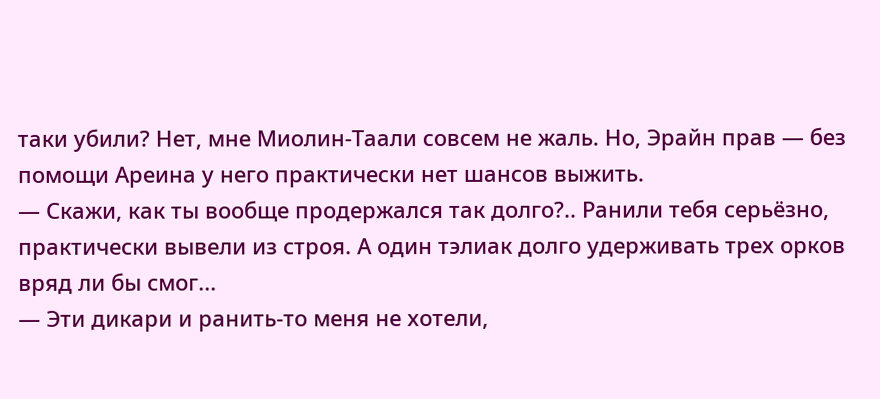таки убили? Нет, мне Миолин-Таали совсем не жаль. Но, Эрайн прав — без помощи Ареина у него практически нет шансов выжить.
— Скажи, как ты вообще продержался так долго?.. Ранили тебя серьёзно, практически вывели из строя. А один тэлиак долго удерживать трех орков вряд ли бы смог...
— Эти дикари и ранить-то меня не хотели,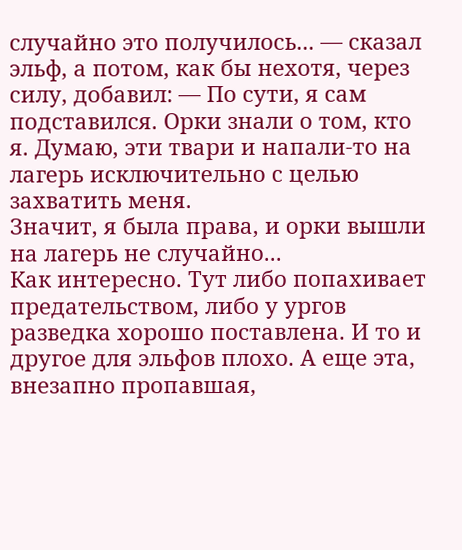случайно это получилось... — сказал эльф, а потом, как бы нехотя, через силу, добавил: — По сути, я сам подставился. Орки знали о том, кто я. Думаю, эти твари и напали-то на лагерь исключительно с целью захватить меня.
Значит, я была права, и орки вышли на лагерь не случайно...
Как интересно. Тут либо попахивает предательством, либо у ургов разведка хорошо поставлена. И то и другое для эльфов плохо. А еще эта, внезапно пропавшая,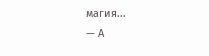магия...
— А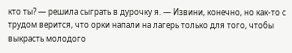кто ты? — решила сыграть в дурочку я. — Извини, конечно, но как-то с трудом верится, что орки напали на лагерь только для того, чтобы выкрасть молодого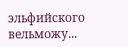эльфийского вельможу...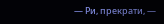— Ри, прекрати, —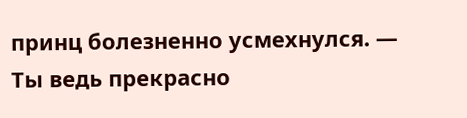принц болезненно усмехнулся. — Ты ведь прекрасно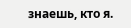знаешь, кто я.